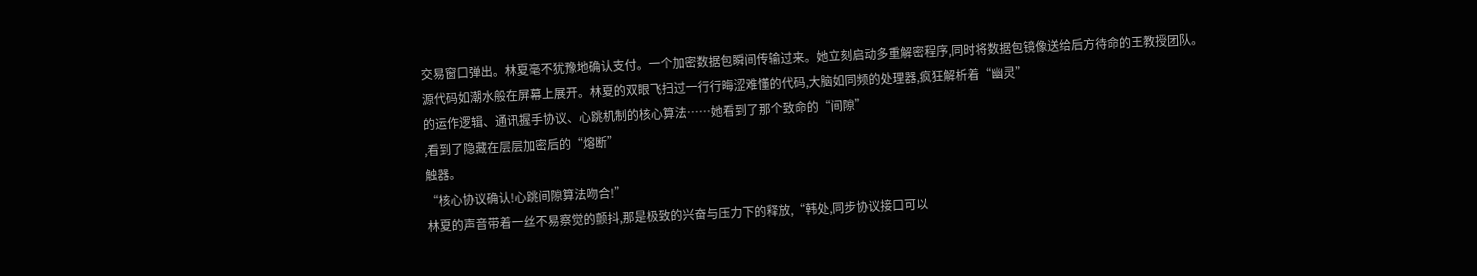交易窗口弹出。林夏毫不犹豫地确认支付。一个加密数据包瞬间传输过来。她立刻启动多重解密程序,同时将数据包镜像送给后方待命的王教授团队。
源代码如潮水般在屏幕上展开。林夏的双眼飞扫过一行行晦涩难懂的代码,大脑如同频的处理器,疯狂解析着“幽灵”
的运作逻辑、通讯握手协议、心跳机制的核心算法……她看到了那个致命的“间隙”
,看到了隐藏在层层加密后的“熔断”
触器。
“核心协议确认!心跳间隙算法吻合!”
林夏的声音带着一丝不易察觉的颤抖,那是极致的兴奋与压力下的释放,“韩处,同步协议接口可以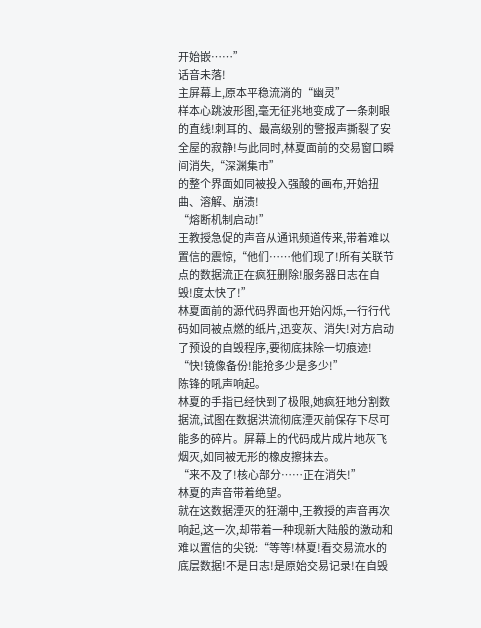开始嵌……”
话音未落!
主屏幕上,原本平稳流淌的“幽灵”
样本心跳波形图,毫无征兆地变成了一条刺眼的直线!刺耳的、最高级别的警报声撕裂了安全屋的寂静!与此同时,林夏面前的交易窗口瞬间消失,“深渊集市”
的整个界面如同被投入强酸的画布,开始扭曲、溶解、崩溃!
“熔断机制启动!”
王教授急促的声音从通讯频道传来,带着难以置信的震惊,“他们……他们现了!所有关联节点的数据流正在疯狂删除!服务器日志在自毁!度太快了!”
林夏面前的源代码界面也开始闪烁,一行行代码如同被点燃的纸片,迅变灰、消失!对方启动了预设的自毁程序,要彻底抹除一切痕迹!
“快!镜像备份!能抢多少是多少!”
陈锋的吼声响起。
林夏的手指已经快到了极限,她疯狂地分割数据流,试图在数据洪流彻底湮灭前保存下尽可能多的碎片。屏幕上的代码成片成片地灰飞烟灭,如同被无形的橡皮擦抹去。
“来不及了!核心部分……正在消失!”
林夏的声音带着绝望。
就在这数据湮灭的狂潮中,王教授的声音再次响起,这一次,却带着一种现新大陆般的激动和难以置信的尖锐:“等等!林夏!看交易流水的底层数据!不是日志!是原始交易记录!在自毁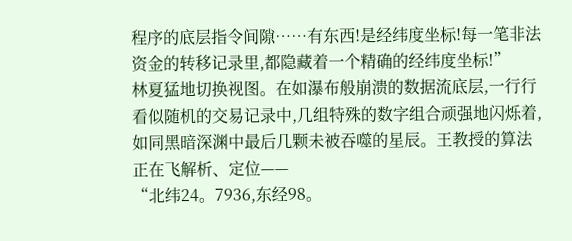程序的底层指令间隙……有东西!是经纬度坐标!每一笔非法资金的转移记录里,都隐藏着一个精确的经纬度坐标!”
林夏猛地切换视图。在如瀑布般崩溃的数据流底层,一行行看似随机的交易记录中,几组特殊的数字组合顽强地闪烁着,如同黑暗深渊中最后几颗未被吞噬的星辰。王教授的算法正在飞解析、定位——
“北纬24。7936,东经98。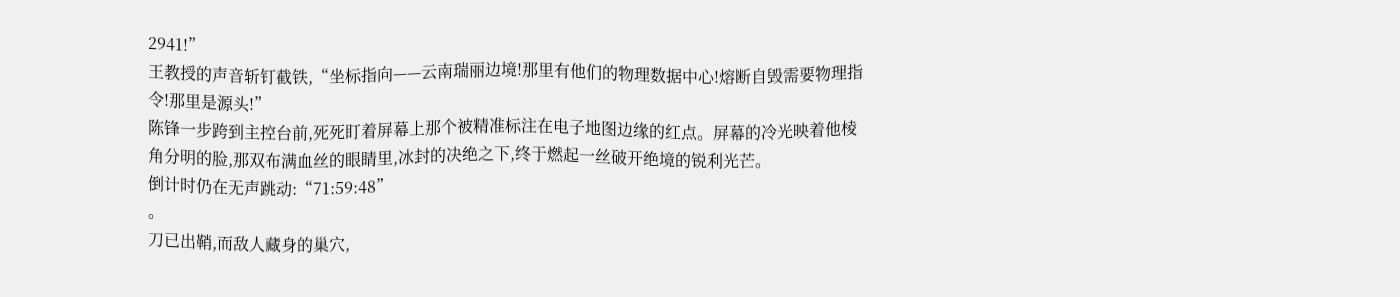2941!”
王教授的声音斩钉截铁,“坐标指向——云南瑞丽边境!那里有他们的物理数据中心!熔断自毁需要物理指令!那里是源头!”
陈锋一步跨到主控台前,死死盯着屏幕上那个被精准标注在电子地图边缘的红点。屏幕的冷光映着他棱角分明的脸,那双布满血丝的眼睛里,冰封的决绝之下,终于燃起一丝破开绝境的锐利光芒。
倒计时仍在无声跳动:“71:59:48”
。
刀已出鞘,而敌人藏身的巢穴,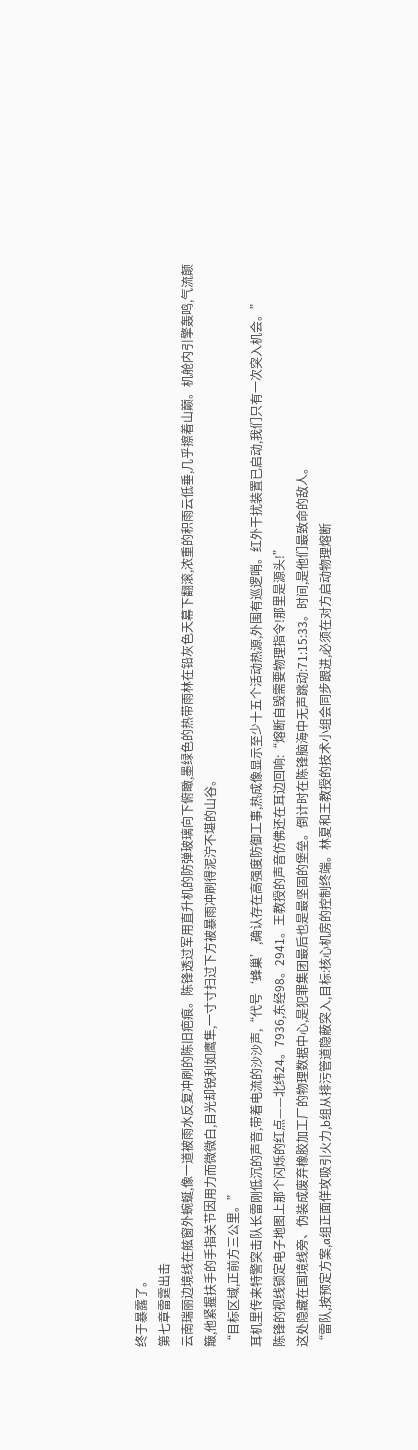终于暴露了。
第七章雷霆出击
云南瑞丽边境线在舷窗外蜿蜒,像一道被雨水反复冲刷的陈旧疤痕。陈锋透过军用直升机的防弹玻璃向下俯瞰,墨绿色的热带雨林在铅灰色天幕下翻滚,浓重的积雨云低垂,几乎擦着山巅。机舱内引擎轰鸣,气流颠簸,他紧握扶手的手指关节因用力而微微白,目光却锐利如鹰隼,一寸寸扫过下方被暴雨冲刷得泥泞不堪的山谷。
“目标区域,正前方三公里。”
耳机里传来特警突击队长雷刚低沉的声音,带着电流的沙沙声,“代号‘蜂巢’,确认存在高强度防御工事,热成像显示至少十五个活动热源,外围有巡逻哨。红外干扰装置已启动,我们只有一次突入机会。”
陈锋的视线锁定电子地图上那个闪烁的红点——北纬24。7936,东经98。2941。王教授的声音仿佛还在耳边回响:“熔断自毁需要物理指令!那里是源头!”
这处隐藏在国境线旁、伪装成废弃橡胶加工厂的物理数据中心,是犯罪集团最后也是最坚固的堡垒。倒计时在陈锋脑海中无声跳动:71:15:33。时间,是他们最致命的敌人。
“雷队,按预定方案,a组正面佯攻吸引火力,b组从排污管道隐蔽突入,目标:核心机房的控制终端。林夏和王教授的技术小组会同步跟进,必须在对方启动物理熔断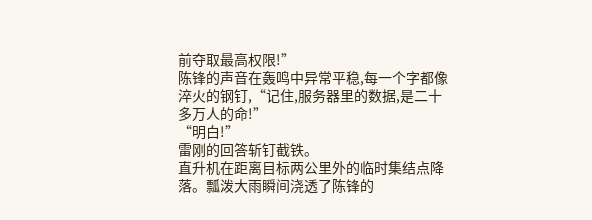前夺取最高权限!”
陈锋的声音在轰鸣中异常平稳,每一个字都像淬火的钢钉,“记住,服务器里的数据,是二十多万人的命!”
“明白!”
雷刚的回答斩钉截铁。
直升机在距离目标两公里外的临时集结点降落。瓢泼大雨瞬间浇透了陈锋的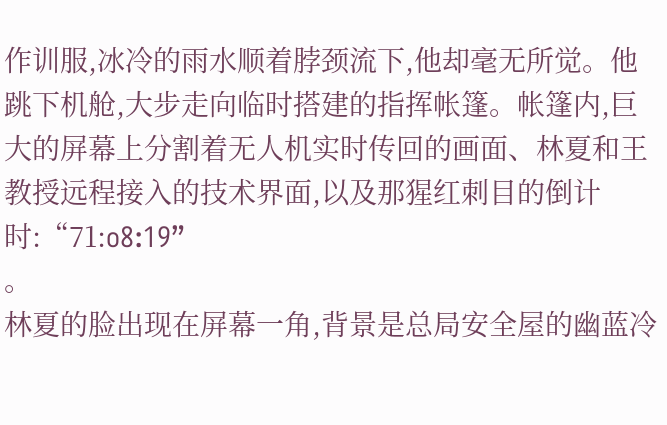作训服,冰冷的雨水顺着脖颈流下,他却毫无所觉。他跳下机舱,大步走向临时搭建的指挥帐篷。帐篷内,巨大的屏幕上分割着无人机实时传回的画面、林夏和王教授远程接入的技术界面,以及那猩红刺目的倒计时:“71:o8:19”
。
林夏的脸出现在屏幕一角,背景是总局安全屋的幽蓝冷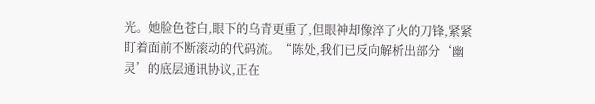光。她脸色苍白,眼下的乌青更重了,但眼神却像淬了火的刀锋,紧紧盯着面前不断滚动的代码流。“陈处,我们已反向解析出部分‘幽灵’的底层通讯协议,正在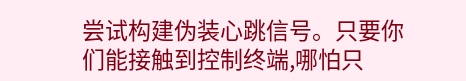尝试构建伪装心跳信号。只要你们能接触到控制终端,哪怕只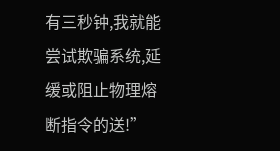有三秒钟,我就能尝试欺骗系统,延缓或阻止物理熔断指令的送!”